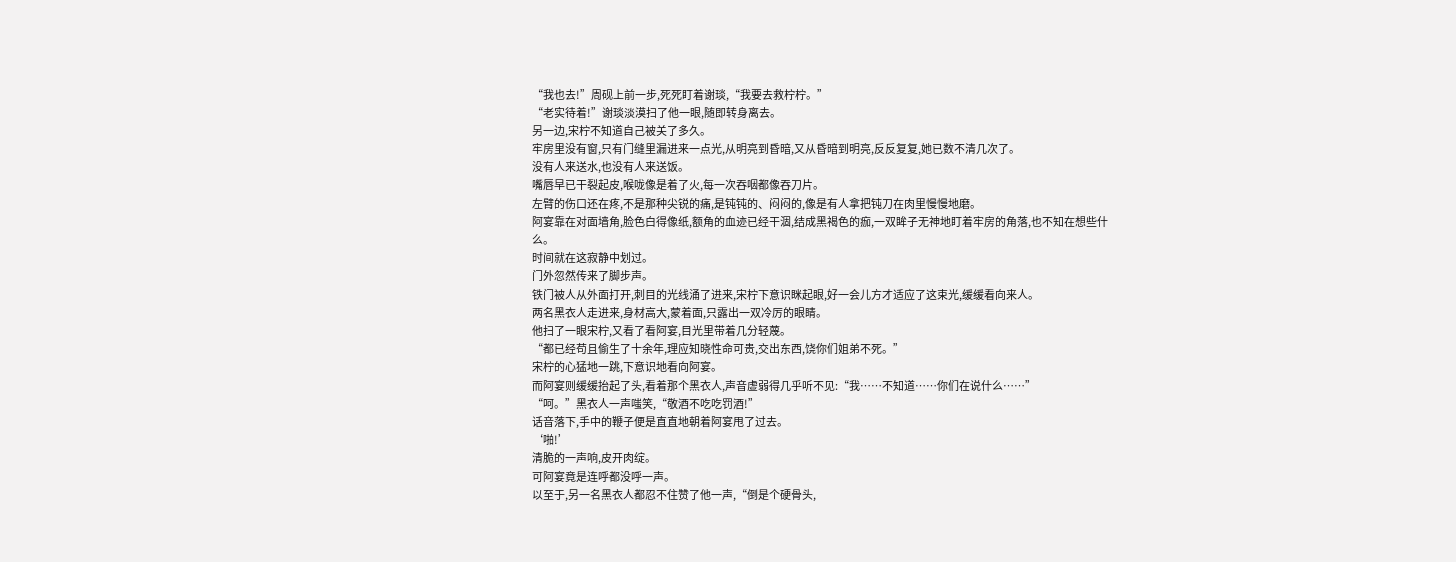“我也去!”周砚上前一步,死死盯着谢琰,“我要去救柠柠。”
“老实待着!”谢琰淡漠扫了他一眼,随即转身离去。
另一边,宋柠不知道自己被关了多久。
牢房里没有窗,只有门缝里漏进来一点光,从明亮到昏暗,又从昏暗到明亮,反反复复,她已数不清几次了。
没有人来送水,也没有人来送饭。
嘴唇早已干裂起皮,喉咙像是着了火,每一次吞咽都像吞刀片。
左臂的伤口还在疼,不是那种尖锐的痛,是钝钝的、闷闷的,像是有人拿把钝刀在肉里慢慢地磨。
阿宴靠在对面墙角,脸色白得像纸,额角的血迹已经干涸,结成黑褐色的痂,一双眸子无神地盯着牢房的角落,也不知在想些什么。
时间就在这寂静中划过。
门外忽然传来了脚步声。
铁门被人从外面打开,刺目的光线涌了进来,宋柠下意识眯起眼,好一会儿方才适应了这束光,缓缓看向来人。
两名黑衣人走进来,身材高大,蒙着面,只露出一双冷厉的眼睛。
他扫了一眼宋柠,又看了看阿宴,目光里带着几分轻蔑。
“都已经苟且偷生了十余年,理应知晓性命可贵,交出东西,饶你们姐弟不死。”
宋柠的心猛地一跳,下意识地看向阿宴。
而阿宴则缓缓抬起了头,看着那个黑衣人,声音虚弱得几乎听不见:“我……不知道……你们在说什么……”
“呵。”黑衣人一声嗤笑,“敬酒不吃吃罚酒!”
话音落下,手中的鞭子便是直直地朝着阿宴甩了过去。
‘啪!’
清脆的一声响,皮开肉绽。
可阿宴竟是连呼都没呼一声。
以至于,另一名黑衣人都忍不住赞了他一声,“倒是个硬骨头,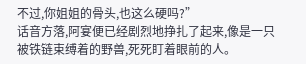不过,你姐姐的骨头,也这么硬吗?”
话音方落,阿宴便已经剧烈地挣扎了起来,像是一只被铁链束缚着的野兽,死死盯着眼前的人。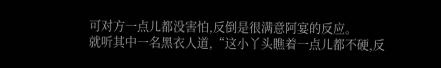可对方一点儿都没害怕,反倒是很满意阿宴的反应。
就听其中一名黑衣人道,“这小丫头瞧着一点儿都不硬,反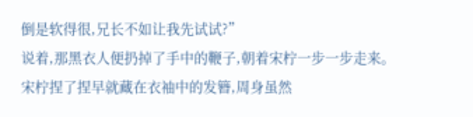倒是软得很,兄长不如让我先试试?”
说着,那黑衣人便扔掉了手中的鞭子,朝着宋柠一步一步走来。
宋柠捏了捏早就藏在衣袖中的发簪,周身虽然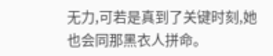无力,可若是真到了关键时刻,她也会同那黑衣人拼命。